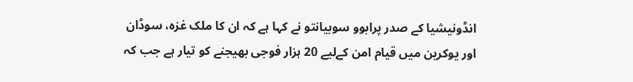انڈونیشیا کے صدر پرابوو سوبیانتو نے کہا ہے کہ ان کا ملک غزہ، سوڈان اور یوکرین میں قیام امن کےلیے 20 ہزار فوجی بھیجنے کو تیار ہے جب کہ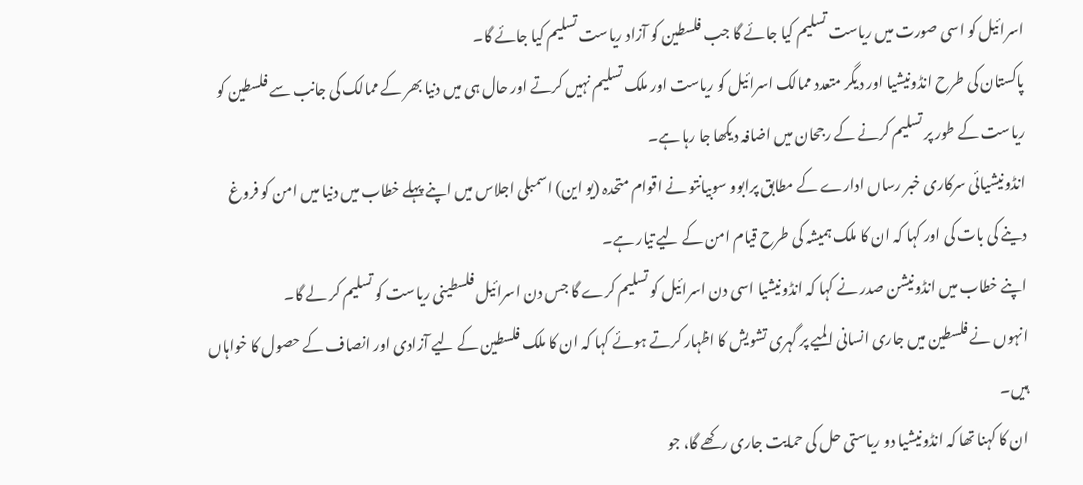اسرائیل کو اسی صورت میں ریاست تسلیم کیا جائے گا جب فلسطین کو آزاد ریاست تسلیم کیا جائے گا۔
پاکستان کی طرح انڈونیشیا اور دیگر متعدد ممالک اسرائیل کو ریاست اور ملک تسلیم نہیں کرتے اور حال ہی میں دنیا بھر کے ممالک کی جانب سے فلسطین کو ریاست کے طور پر تسلیم کرنے کے رجحان میں اضافہ دیکھا جا رہا ہے۔
انڈونیشیائی سرکاری خبر رساں ادارے کے مطابق پرابوو سوبیانتو نے اقوام متحدہ (یو این) اسمبلی اجلاس میں اپنے پہلے خطاب میں دنیا میں امن کو فروغ دینے کی بات کی اور کہا کہ ان کا ملک ہمیشہ کی طرح قیام امن کے لیے تیار ہے۔
اپنے خطاب میں انڈونیشن صدر نے کہا کہ انڈونیشیا اسی دن اسرائیل کو تسلیم کرے گا جس دن اسرائیل فلسطینی ریاست کو تسلیم کر لے گا۔
انہوں نے فلسطین میں جاری انسانی المیے پر گہری تشویش کا اظہار کرتے ہوئے کہا کہ ان کا ملک فلسطین کے لیے آزادی اور انصاف کے حصول کا خواہاں ہیں۔
ان کا کہنا تھا کہ انڈونیشیا دو ریاستی حل کی حمایت جاری رکھے گا، جو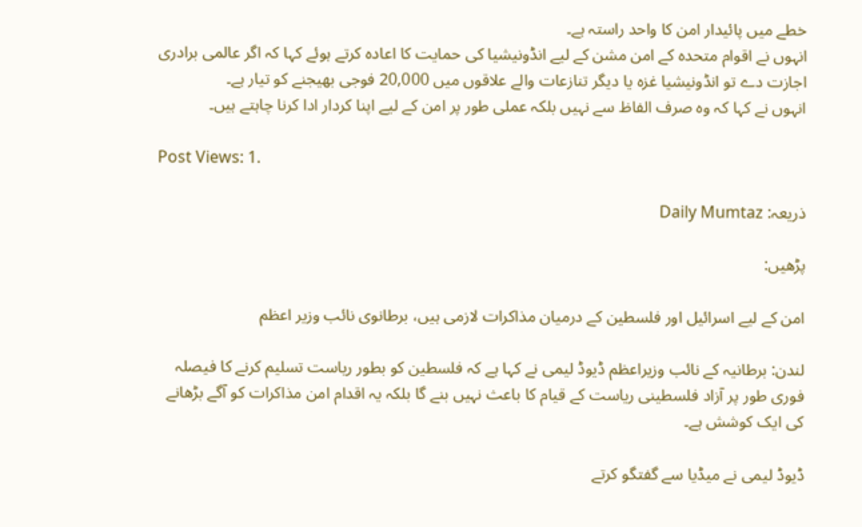خطے میں پائیدار امن کا واحد راستہ ہے۔
انہوں نے اقوام متحدہ کے امن مشن کے لیے انڈونیشیا کی حمایت کا اعادہ کرتے ہوئے کہا کہ اگر عالمی برادری اجازت دے تو انڈونیشیا غزہ یا دیگر تنازعات والے علاقوں میں 20,000 فوجی بھیجنے کو تیار ہے۔
انہوں نے کہا کہ وہ صرف الفاظ سے نہیں بلکہ عملی طور پر امن کے لیے اپنا کردار ادا کرنا چاہتے ہیں۔

Post Views: 1.

ذریعہ: Daily Mumtaz

پڑھیں:

امن کے لیے اسرائیل اور فلسطین کے درمیان مذاکرات لازمی ہیں، برطانوی نائب وزیر اعظم

لندن: برطانیہ کے نائب وزیراعظم ڈیوڈ لیمی نے کہا ہے کہ فلسطین کو بطور ریاست تسلیم کرنے کا فیصلہ فوری طور پر آزاد فلسطینی ریاست کے قیام کا باعث نہیں بنے گا بلکہ یہ اقدام امن مذاکرات کو آگے بڑھانے کی ایک کوشش ہے۔

ڈیوڈ لیمی نے میڈیا سے گفتگو کرتے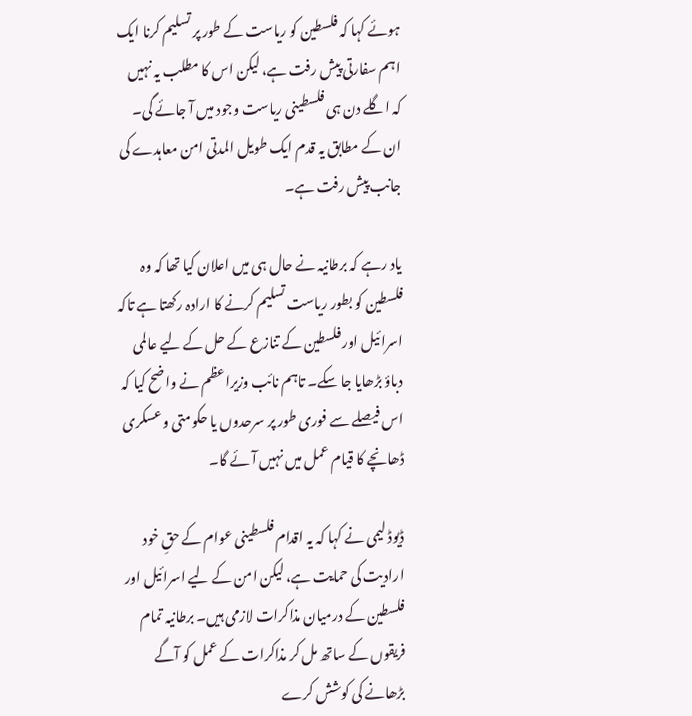ہوئے کہا کہ فلسطین کو ریاست کے طور پر تسلیم کرنا ایک اہم سفارتی پیش رفت ہے، لیکن اس کا مطلب یہ نہیں کہ اگلے دن ہی فلسطینی ریاست وجود میں آ جائے گی۔ ان کے مطابق یہ قدم ایک طویل المدتی امن معاہدے کی جانب پیش رفت ہے۔

یاد رہے کہ برطانیہ نے حال ہی میں اعلان کیا تھا کہ وہ فلسطین کو بطور ریاست تسلیم کرنے کا ارادہ رکھتا ہے تاکہ اسرائیل اور فلسطین کے تنازع کے حل کے لیے عالمی دباؤ بڑھایا جا سکے۔ تاہم نائب وزیراعظم نے واضح کیا کہ اس فیصلے سے فوری طور پر سرحدوں یا حکومتی و عسکری ڈھانچے کا قیام عمل میں نہیں آئے گا۔

ڈیوڈ لیمی نے کہا کہ یہ اقدام فلسطینی عوام کے حقِ خود ارادیت کی حمایت ہے، لیکن امن کے لیے اسرائیل اور فلسطین کے درمیان مذاکرات لازمی ہیں۔ برطانیہ تمام فریقوں کے ساتھ مل کر مذاکرات کے عمل کو آگے بڑھانے کی کوشش کرے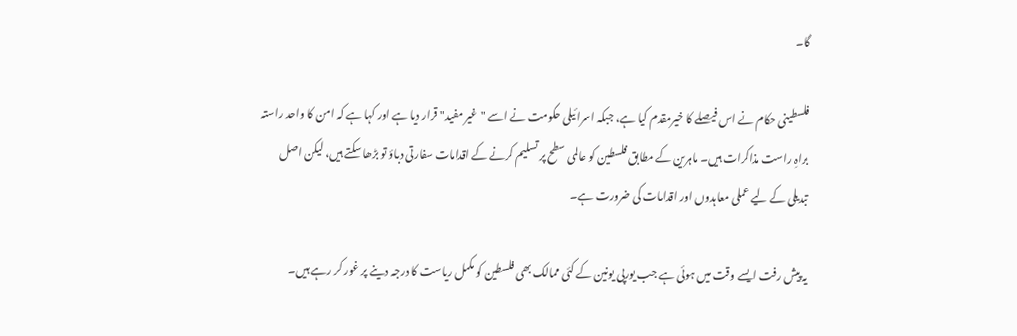گا۔

فلسطینی حکام نے اس فیصلے کا خیرمقدم کیا ہے، جبکہ اسرائیلی حکومت نے اسے "غیر مفید" قرار دیا ہے اور کہا ہے کہ امن کا واحد راستہ براہِ راست مذاکرات ہیں۔ ماہرین کے مطابق فلسطین کو عالمی سطح پر تسلیم کرنے کے اقدامات سفارتی دباؤ تو بڑھا سکتے ہیں، لیکن اصل تبدیلی کے لیے عملی معاہدوں اور اقدامات کی ضرورت ہے۔

یہ پیش رفت ایسے وقت میں ہوئی ہے جب یورپی یونین کے کئی ممالک بھی فلسطین کو مکمل ریاست کا درجہ دینے پر غور کر رہے ہیں۔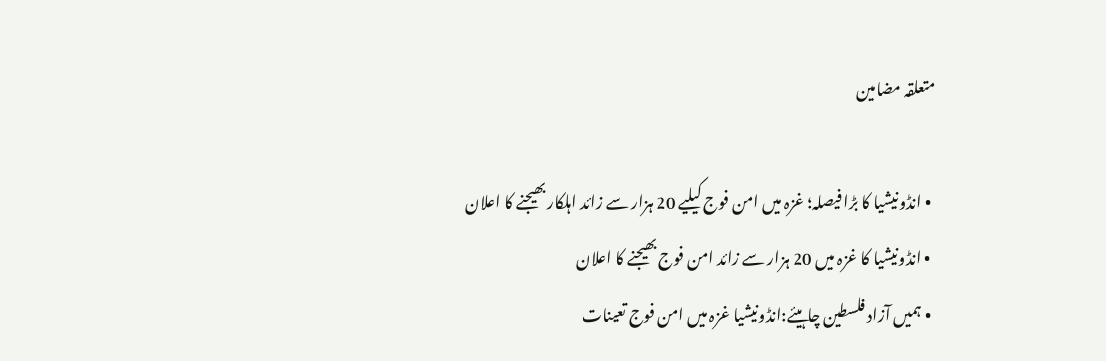متعلقہ مضامین

  • انڈونیشیا کا بڑا فیصلہ؛ غزہ میں امن فوج کیلیے 20 ہزار سے زائد اہلکار بھیجنے کا اعلان
  • انڈونیشیا کا غزہ میں 20 ہزار سے زائد امن فوج بھیجنے کا اعلان
  • ہمیں آزاد فلسطین چاہیئے:انڈونیشیا غزہ میں امن فوج تعینات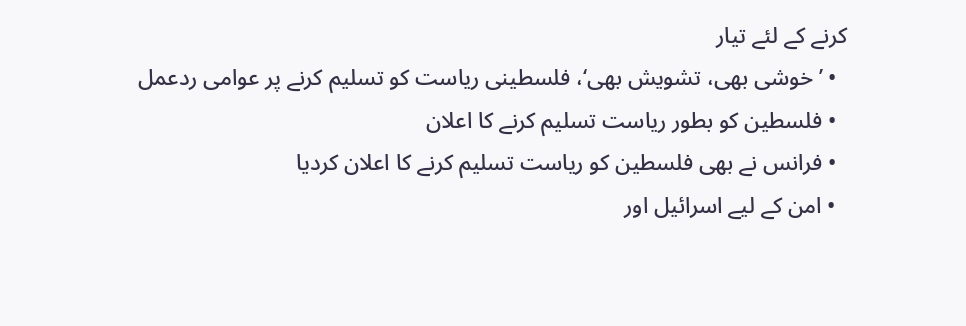کرنے کے لئے تیار
  • ’ خوشی بھی، تشویش بھی‘، فلسطینی ریاست کو تسلیم کرنے پر عوامی ردعمل
  • فلسطین کو بطور ریاست تسلیم کرنے کا اعلان
  • فرانس نے بھی فلسطین کو ریاست تسلیم کرنے کا اعلان کردیا
  • امن کے لیے اسرائیل اور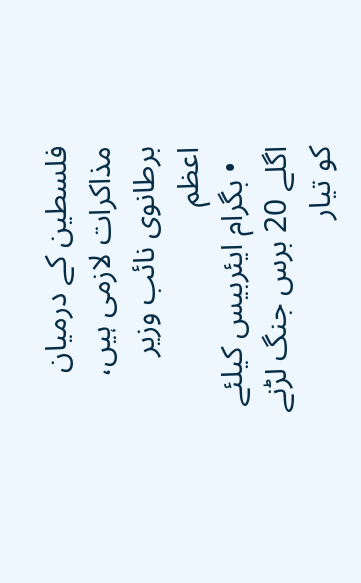فلسطین کے درمیان مذاکرات لازمی ہیں، برطانوی نائب وزیر اعظم
  • بگرام ایئربیس کیلئے اگلے 20 برس جنگ لڑنے کو تیار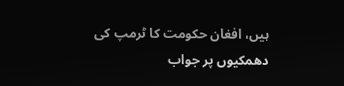ہیں، افغان حکومت کا ٹرمپ کی دھمکیوں پر جواب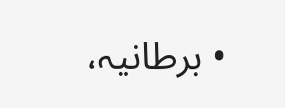• برطانیہ،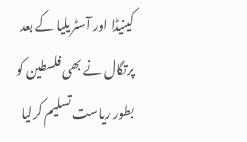کینیڈا اور آسٹریلیا کے بعد پرتگال نے بھی فلسطین کو بطور ریاست تسلیم کرلیا